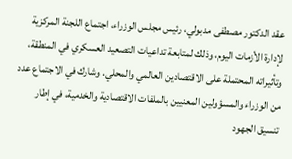عقد الدكتور مصطفى مدبولي، رئيس مجلس الوزراء، اجتماع اللجنة المركزية لإدارة الأزمات اليوم، وذلك لمتابعة تداعيات التصعيد العسكري في المنطقة، وتأثيراته المحتملة على الاقتصادين العالمي والمحلي. وشارك في الاجتماع عدد من الوزراء والمسؤولين المعنيين بالملفات الاقتصادية والخدمية، في إطار تنسيق الجهود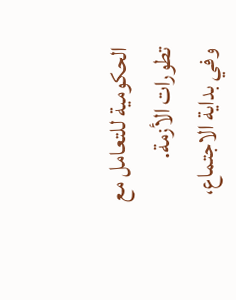الحكومية للتعامل مع تطورات الأزمة.
وفي بداية الاجتماع،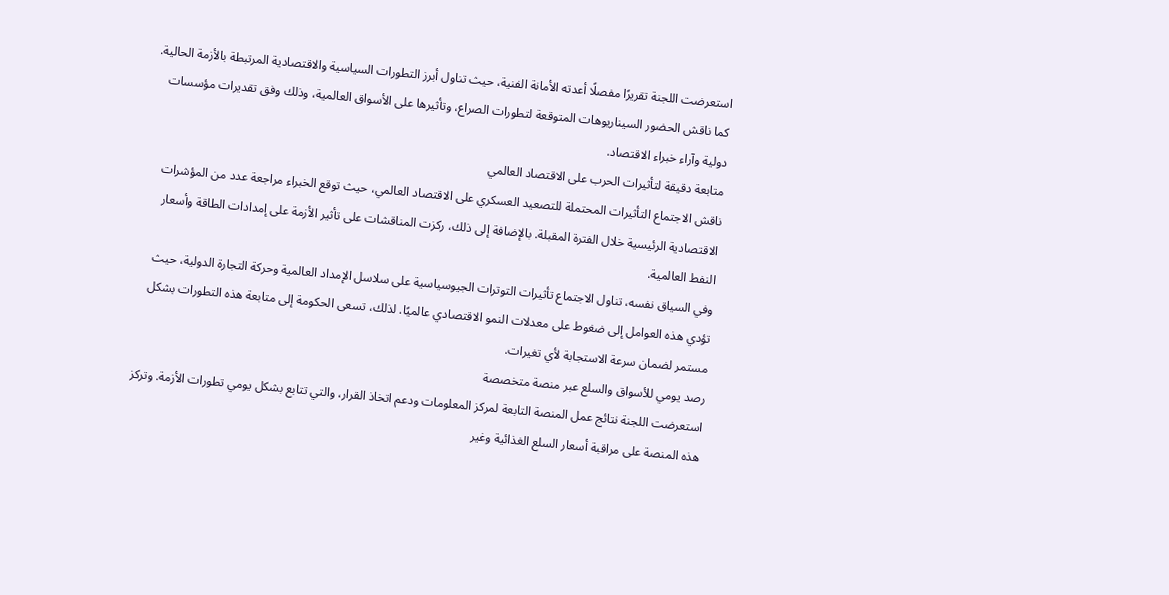استعرضت اللجنة تقريرًا مفصلًا أعدته الأمانة الفنية، حيث تناول أبرز التطورات السياسية والاقتصادية المرتبطة بالأزمة الحالية. كما ناقش الحضور السيناريوهات المتوقعة لتطورات الصراع، وتأثيرها على الأسواق العالمية، وذلك وفق تقديرات مؤسسات دولية وآراء خبراء الاقتصاد.
متابعة دقيقة لتأثيرات الحرب على الاقتصاد العالمي
ناقش الاجتماع التأثيرات المحتملة للتصعيد العسكري على الاقتصاد العالمي، حيث توقع الخبراء مراجعة عدد من المؤشرات الاقتصادية الرئيسية خلال الفترة المقبلة. بالإضافة إلى ذلك، ركزت المناقشات على تأثير الأزمة على إمدادات الطاقة وأسعار النفط العالمية.
وفي السياق نفسه، تناول الاجتماع تأثيرات التوترات الجيوسياسية على سلاسل الإمداد العالمية وحركة التجارة الدولية، حيث تؤدي هذه العوامل إلى ضغوط على معدلات النمو الاقتصادي عالميًا. لذلك، تسعى الحكومة إلى متابعة هذه التطورات بشكل مستمر لضمان سرعة الاستجابة لأي تغيرات.
رصد يومي للأسواق والسلع عبر منصة متخصصة
استعرضت اللجنة نتائج عمل المنصة التابعة لمركز المعلومات ودعم اتخاذ القرار، والتي تتابع بشكل يومي تطورات الأزمة. وتركز هذه المنصة على مراقبة أسعار السلع الغذائية وغير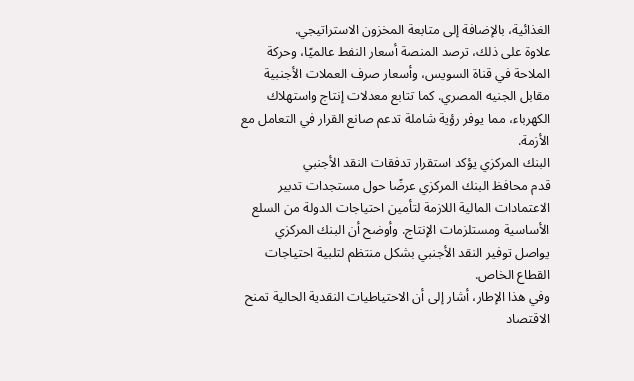الغذائية، بالإضافة إلى متابعة المخزون الاستراتيجي.
علاوة على ذلك، ترصد المنصة أسعار النفط عالميًا، وحركة الملاحة في قناة السويس، وأسعار صرف العملات الأجنبية مقابل الجنيه المصري. كما تتابع معدلات إنتاج واستهلاك الكهرباء، مما يوفر رؤية شاملة تدعم صانع القرار في التعامل مع الأزمة.
البنك المركزي يؤكد استقرار تدفقات النقد الأجنبي
قدم محافظ البنك المركزي عرضًا حول مستجدات تدبير الاعتمادات المالية اللازمة لتأمين احتياجات الدولة من السلع الأساسية ومستلزمات الإنتاج. وأوضح أن البنك المركزي يواصل توفير النقد الأجنبي بشكل منتظم لتلبية احتياجات القطاع الخاص.
وفي هذا الإطار، أشار إلى أن الاحتياطيات النقدية الحالية تمنح الاقتصاد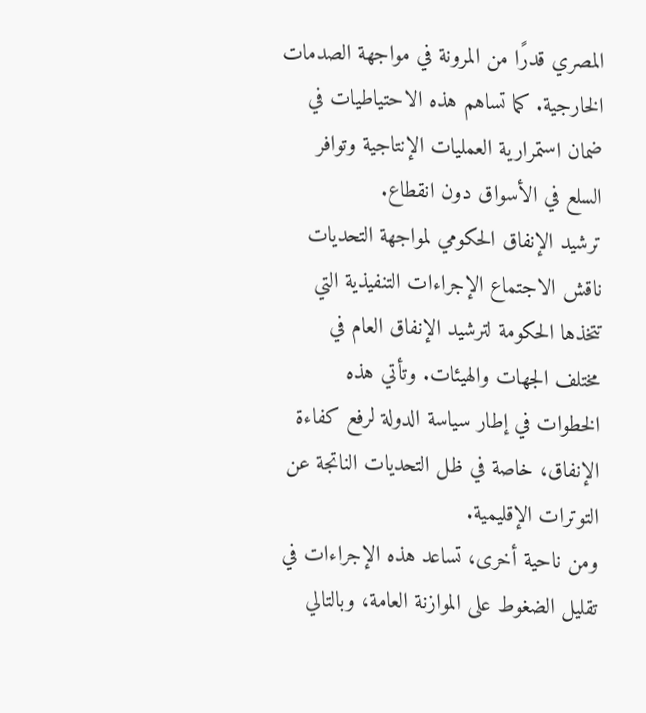المصري قدرًا من المرونة في مواجهة الصدمات الخارجية. كما تساهم هذه الاحتياطيات في ضمان استمرارية العمليات الإنتاجية وتوافر السلع في الأسواق دون انقطاع.
ترشيد الإنفاق الحكومي لمواجهة التحديات
ناقش الاجتماع الإجراءات التنفيذية التي تتخذها الحكومة لترشيد الإنفاق العام في مختلف الجهات والهيئات. وتأتي هذه الخطوات في إطار سياسة الدولة لرفع كفاءة الإنفاق، خاصة في ظل التحديات الناتجة عن التوترات الإقليمية.
ومن ناحية أخرى، تساعد هذه الإجراءات في تقليل الضغوط على الموازنة العامة، وبالتالي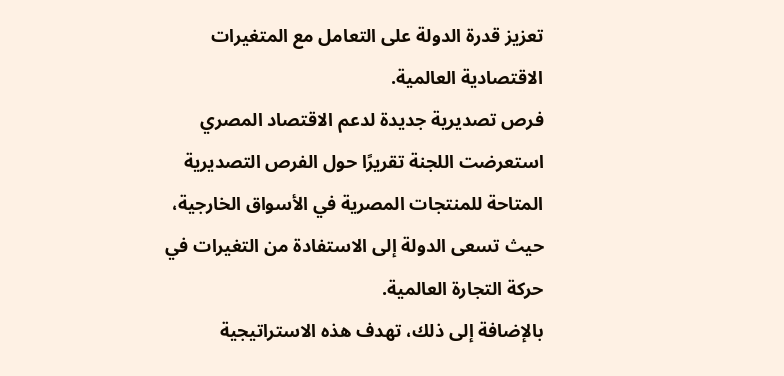تعزيز قدرة الدولة على التعامل مع المتغيرات الاقتصادية العالمية.
فرص تصديرية جديدة لدعم الاقتصاد المصري
استعرضت اللجنة تقريرًا حول الفرص التصديرية المتاحة للمنتجات المصرية في الأسواق الخارجية، حيث تسعى الدولة إلى الاستفادة من التغيرات في حركة التجارة العالمية.
بالإضافة إلى ذلك، تهدف هذه الاستراتيجية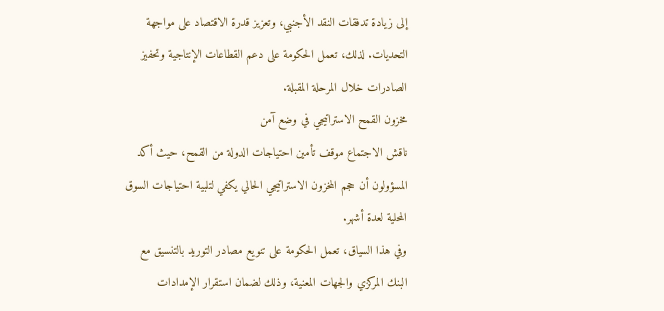إلى زيادة تدفقات النقد الأجنبي، وتعزيز قدرة الاقتصاد على مواجهة التحديات. لذلك، تعمل الحكومة على دعم القطاعات الإنتاجية وتحفيز الصادرات خلال المرحلة المقبلة.
مخزون القمح الاستراتيجي في وضع آمن
ناقش الاجتماع موقف تأمين احتياجات الدولة من القمح، حيث أكد المسؤولون أن حجم المخزون الاستراتيجي الحالي يكفي لتلبية احتياجات السوق المحلية لعدة أشهر.
وفي هذا السياق، تعمل الحكومة على تنويع مصادر التوريد بالتنسيق مع البنك المركزي والجهات المعنية، وذلك لضمان استقرار الإمدادات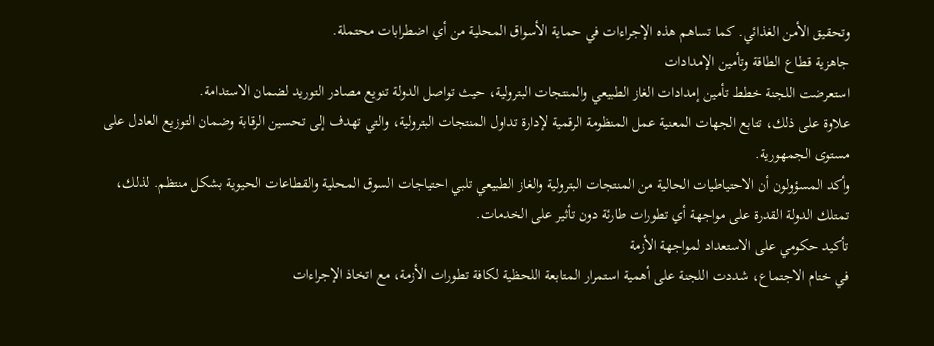وتحقيق الأمن الغذائي. كما تساهم هذه الإجراءات في حماية الأسواق المحلية من أي اضطرابات محتملة.
جاهزية قطاع الطاقة وتأمين الإمدادات
استعرضت اللجنة خطط تأمين إمدادات الغاز الطبيعي والمنتجات البترولية، حيث تواصل الدولة تنويع مصادر التوريد لضمان الاستدامة.
علاوة على ذلك، تتابع الجهات المعنية عمل المنظومة الرقمية لإدارة تداول المنتجات البترولية، والتي تهدف إلى تحسين الرقابة وضمان التوزيع العادل على مستوى الجمهورية.
وأكد المسؤولون أن الاحتياطيات الحالية من المنتجات البترولية والغاز الطبيعي تلبي احتياجات السوق المحلية والقطاعات الحيوية بشكل منتظم. لذلك، تمتلك الدولة القدرة على مواجهة أي تطورات طارئة دون تأثير على الخدمات.
تأكيد حكومي على الاستعداد لمواجهة الأزمة
في ختام الاجتماع، شددت اللجنة على أهمية استمرار المتابعة اللحظية لكافة تطورات الأزمة، مع اتخاذ الإجراءات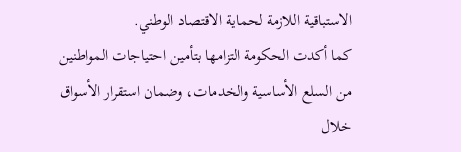الاستباقية اللازمة لحماية الاقتصاد الوطني.
كما أكدت الحكومة التزامها بتأمين احتياجات المواطنين من السلع الأساسية والخدمات، وضمان استقرار الأسواق خلال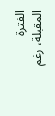الفترة المقبلة، رغم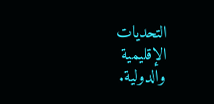التحديات الإقليمية والدولية.